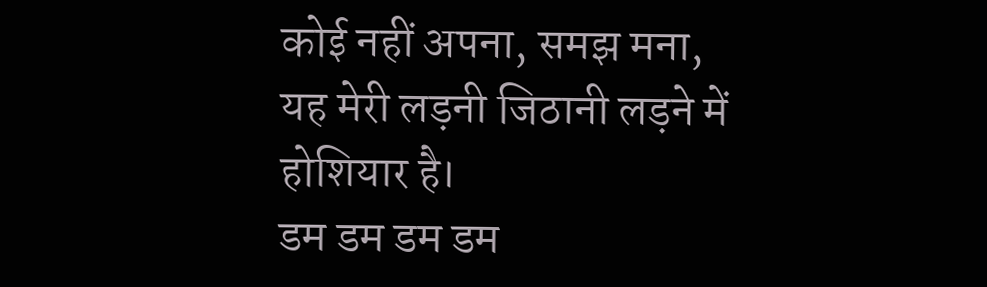कोई नहीं अपना, समझ मना,
यह मेरी लड़नी जिठानी लड़ने में होशियार है।
डम डम डम डम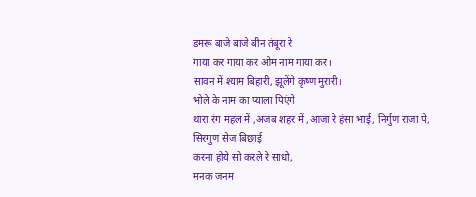डमरू बाजे बाजे बीन तंबूरा रे
गाया कर गाया कर ओम नाम गाया कर।
सावन में श्याम बिहारी, झूलेंगे कृष्ण मुरारी।
भोले के नाम का प्याला पिएंगे
थारा रंग महल में ,अजब शहर में ,आजा रे हंसा भाई, निर्गुण राजा पे, सिरगुण सेज बिछाई
करना होये सो करले रे साधो,
मनक जनम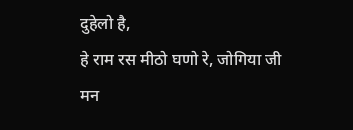दुहेलो है,
हे राम रस मीठो घणो रे, जोगिया जी
मन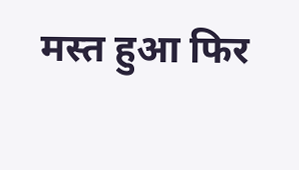मस्त हुआ फिर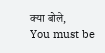क्या बोले,
You must be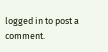logged in to post a comment.